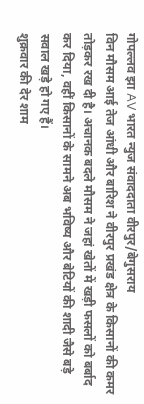गोपल्लव झा AV भारत न्युज संवाददाता वीरपुर/बेगुसराय
विन मौसम आई तेज आंधी और बारिश ने वीरपुर प्रखंड क्षेत्र के किसानों की कमर तोड़कर रख दी है। अचानक बदले मौसम ने जहां खेतों में खड़ी फसलों को बर्बाद कर दिया, वहीं किसानों के सामने अब भविष्य और बेटियों की शादी जैसे बड़े सवाल खड़े हो गए हैं।
शुक्रवार की देर शाम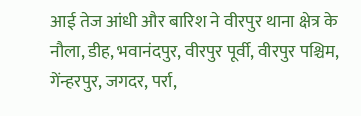आई तेज आंधी और बारिश ने वीरपुर थाना क्षेत्र के नौला, डीह, भवानंदपुर, वीरपुर पूर्वी, वीरपुर पश्चिम, गेंन्हरपुर, जगदर, पर्रा,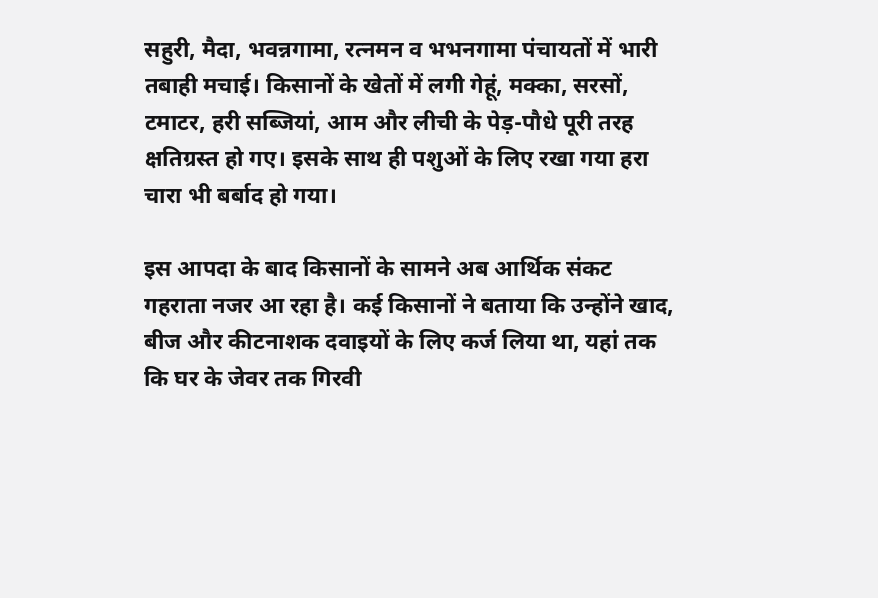सहुरी, मैदा, भवन्नगामा, रत्नमन व भभनगामा पंचायतों में भारी तबाही मचाई। किसानों के खेतों में लगी गेहूं, मक्का, सरसों, टमाटर, हरी सब्जियां, आम और लीची के पेड़-पौधे पूरी तरह क्षतिग्रस्त हो गए। इसके साथ ही पशुओं के लिए रखा गया हरा चारा भी बर्बाद हो गया।

इस आपदा के बाद किसानों के सामने अब आर्थिक संकट गहराता नजर आ रहा है। कई किसानों ने बताया कि उन्होंने खाद, बीज और कीटनाशक दवाइयों के लिए कर्ज लिया था, यहां तक कि घर के जेवर तक गिरवी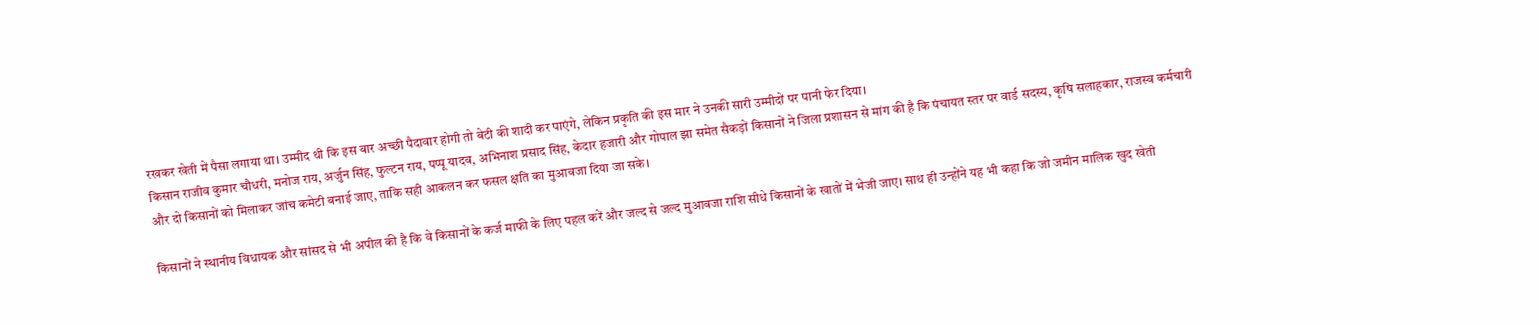रखकर खेती में पैसा लगाया था। उम्मीद थी कि इस बार अच्छी पैदावार होगी तो बेटी की शादी कर पाएंगे, लेकिन प्रकृति की इस मार ने उनकी सारी उम्मीदों पर पानी फेर दिया।
किसान राजीव कुमार चौधरी, मनोज राय, अर्जुन सिंह, फुल्टन राय, पप्पू यादव, अभिनाश प्रसाद सिंह, केदार हजारी और गोपाल झा समेत सैकड़ों किसानों ने जिला प्रशासन से मांग की है कि पंचायत स्तर पर वार्ड सदस्य, कृषि सलाहकार, राजस्व कर्मचारी और दो किसानों को मिलाकर जांच कमेटी बनाई जाए, ताकि सही आकलन कर फसल क्षति का मुआवजा दिया जा सके।

किसानों ने स्थानीय विधायक और सांसद से भी अपील की है कि वे किसानों के कर्ज माफी के लिए पहल करें और जल्द से जल्द मुआवजा राशि सीधे किसानों के खातों में भेजी जाए। साथ ही उन्होंने यह भी कहा कि जो जमीन मालिक खुद खेती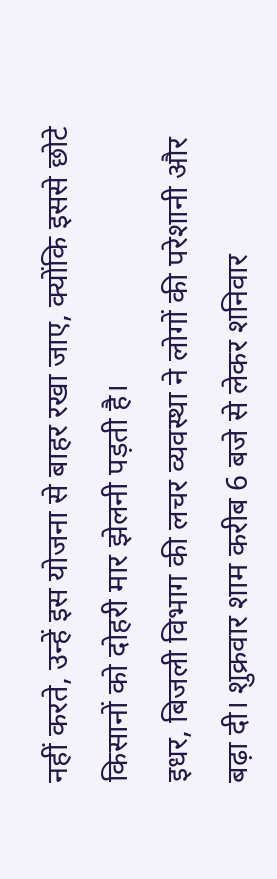नहीं करते, उन्हें इस योजना से बाहर रखा जाए, क्योंकि इससे छोटे किसानों को दोहरी मार झेलनी पड़ती है।
इधर, बिजली विभाग की लचर व्यवस्था ने लोगों की परेशानी और बढ़ा दी। शुक्रवार शाम करीब 6 बजे से लेकर शनिवार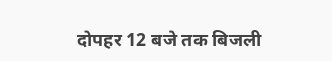दोपहर 12 बजे तक बिजली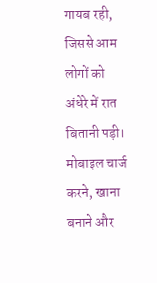गायब रही, जिससे आम लोगों को अंधेरे में रात बितानी पड़ी। मोबाइल चार्ज करने, खाना बनाने और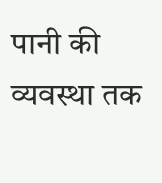पानी की व्यवस्था तक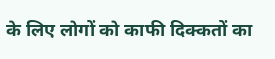के लिए लोगों को काफी दिक्कतों का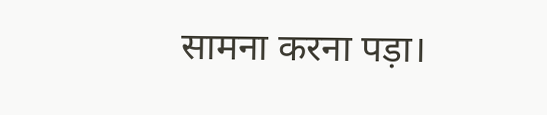सामना करना पड़ा।